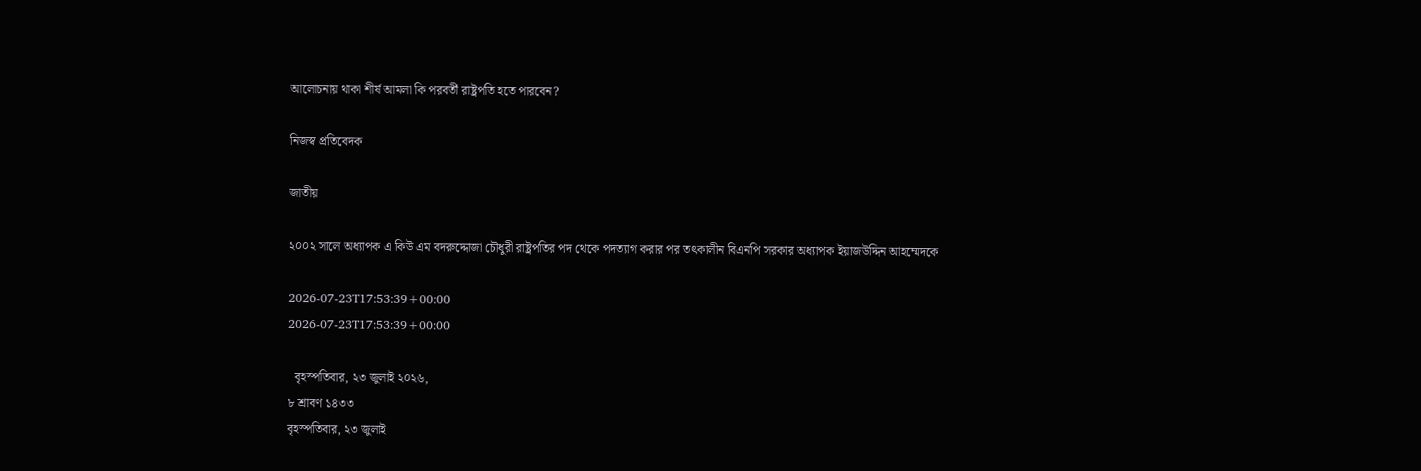আলোচনায় থাকা শীর্ষ আমলা কি পরবর্তী রাষ্ট্রপতি হতে পারবেন?

নিজস্ব প্রতিবেদক

জাতীয়

২০০২ সালে অধ্যাপক এ কিউ এম বদরুদ্দোজা চৌধুরী রাষ্ট্রপতির পদ থেকে পদত্যাগ করার পর তৎকালীন বিএনপি সরকার অধ্যাপক ইয়াজউদ্দিন আহম্মেদকে

2026-07-23T17:53:39+00:00
2026-07-23T17:53:39+00:00

  বৃহস্পতিবার, ২৩ জুলাই ২০২৬,
৮ শ্রাবণ ১৪৩৩
বৃহস্পতিবার, ২৩ জুলাই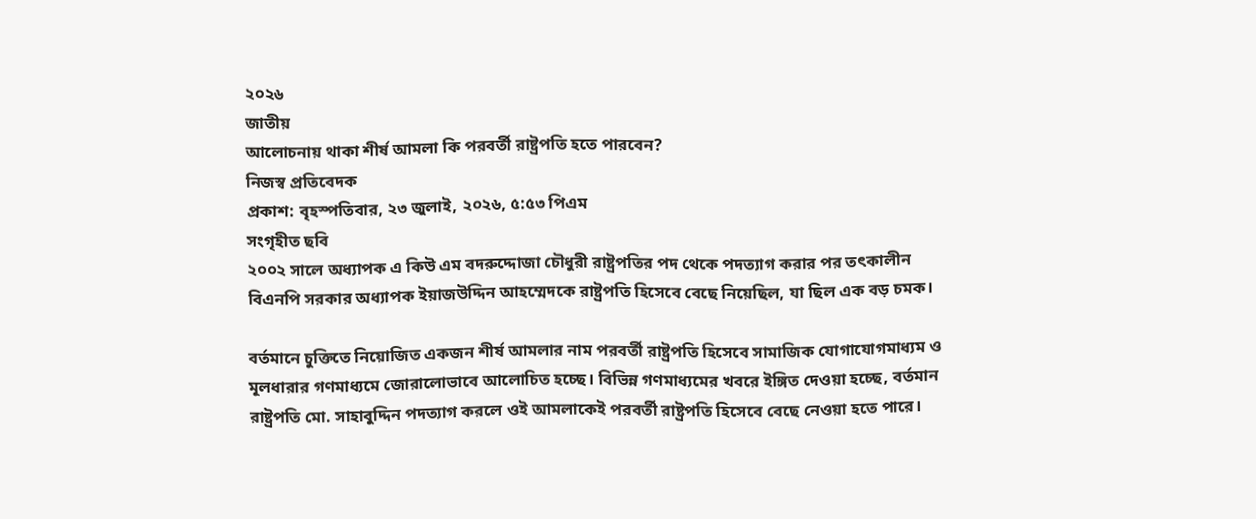২০২৬
জাতীয়
আলোচনায় থাকা শীর্ষ আমলা কি পরবর্তী রাষ্ট্রপতি হতে পারবেন?
নিজস্ব প্রতিবেদক
প্রকাশ: বৃহস্পতিবার, ২৩ জুলাই, ২০২৬, ৫:৫৩ পিএম
সংগৃহীত ছবি
২০০২ সালে অধ্যাপক এ কিউ এম বদরুদ্দোজা চৌধুরী রাষ্ট্রপতির পদ থেকে পদত্যাগ করার পর তৎকালীন বিএনপি সরকার অধ্যাপক ইয়াজউদ্দিন আহম্মেদকে রাষ্ট্রপতি হিসেবে বেছে নিয়েছিল, যা ছিল এক বড় চমক।

বর্তমানে চুক্তিতে নিয়োজিত একজন শীর্ষ আমলার নাম পরবর্তী রাষ্ট্রপতি হিসেবে সামাজিক যোগাযোগমাধ্যম ও মূলধারার গণমাধ্যমে জোরালোভাবে আলোচিত হচ্ছে। বিভিন্ন গণমাধ্যমের খবরে ইঙ্গিত দেওয়া হচ্ছে, বর্তমান রাষ্ট্রপতি মো. সাহাবুদ্দিন পদত্যাগ করলে ওই আমলাকেই পরবর্তী রাষ্ট্রপতি হিসেবে বেছে নেওয়া হতে পারে।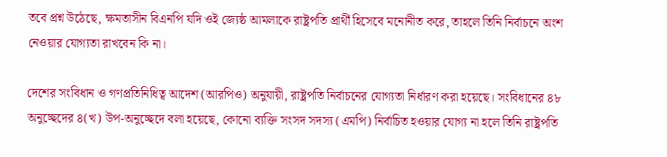তবে প্রশ্ন উঠেছে, ক্ষমতাসীন বিএনপি যদি ওই জ্যেষ্ঠ আমলাকে রাষ্ট্রপতি প্রার্থী হিসেবে মনোনীত করে, তাহলে তিনি নির্বাচনে অংশ নেওয়ার যোগ্যতা রাখবেন কি না।

দেশের সংবিধান ও গণপ্রতিনিধিত্ব আদেশ (আরপিও) অনুযায়ী, রাষ্ট্রপতি নির্বাচনের যোগ্যতা নির্ধারণ করা হয়েছে। সংবিধানের ৪৮ অনুচ্ছেদের ৪(খ) উপ-অনুচ্ছেদে বলা হয়েছে, কোনো ব্যক্তি সংসদ সদস্য (এমপি) নির্বাচিত হওয়ার যোগ্য না হলে তিনি রাষ্ট্রপতি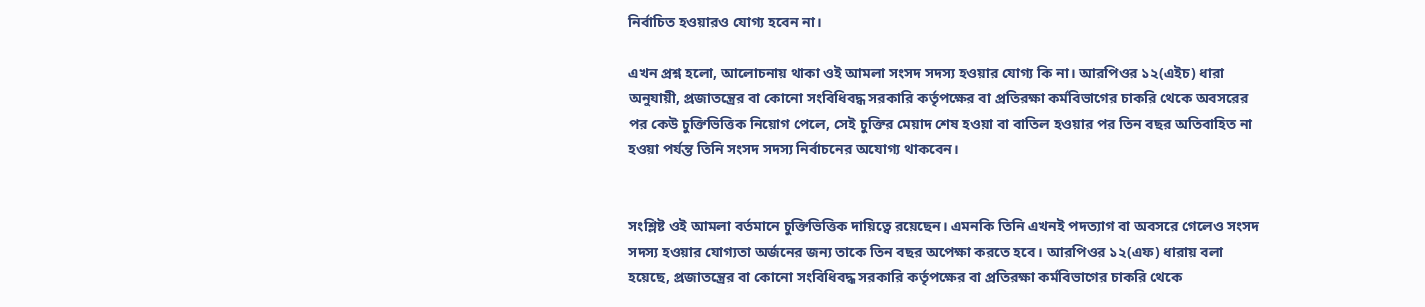নির্বাচিত হওয়ারও যোগ্য হবেন না।

এখন প্রশ্ন হলো, আলোচনায় থাকা ওই আমলা সংসদ সদস্য হওয়ার যোগ্য কি না। আরপিওর ১২(এইচ) ধারা অনুযায়ী, প্রজাতন্ত্রের বা কোনো সংবিধিবদ্ধ সরকারি কর্তৃপক্ষের বা প্রতিরক্ষা কর্মবিভাগের চাকরি থেকে অবসরের পর কেউ চুক্তিভিত্তিক নিয়োগ পেলে, সেই চুক্তির মেয়াদ শেষ হওয়া বা বাতিল হওয়ার পর তিন বছর অতিবাহিত না হওয়া পর্যন্ত তিনি সংসদ সদস্য নির্বাচনের অযোগ্য থাকবেন।


সংশ্লিষ্ট ওই আমলা বর্তমানে চুক্তিভিত্তিক দায়িত্বে রয়েছেন। এমনকি তিনি এখনই পদত্যাগ বা অবসরে গেলেও সংসদ সদস্য হওয়ার যোগ্যতা অর্জনের জন্য তাকে তিন বছর অপেক্ষা করতে হবে। আরপিওর ১২(এফ) ধারায় বলা হয়েছে, প্রজাতন্ত্রের বা কোনো সংবিধিবদ্ধ সরকারি কর্তৃপক্ষের বা প্রতিরক্ষা কর্মবিভাগের চাকরি থেকে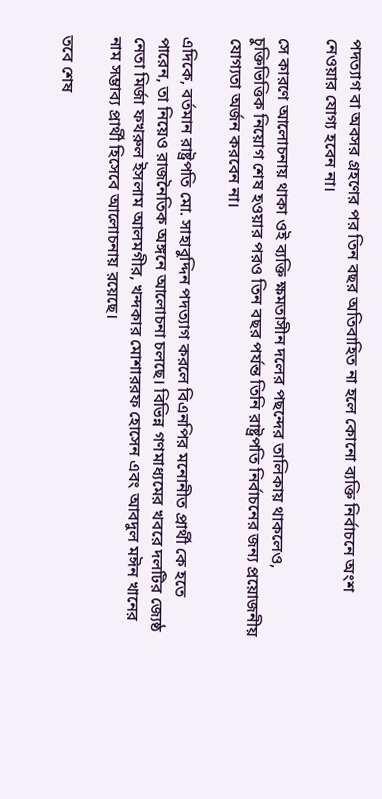পদত্যাগ বা অবসর গ্রহণের পর তিন বছর অতিবাহিত না হলে কোনো ব্যক্তি নির্বাচনে অংশ নেওয়ার যোগ্য হবেন না।

সে কারণে আলোচনায় থাকা ওই ব্যক্তি ক্ষমতাসীন দলের পছন্দের তালিকায় থাকলেও, চুক্তিভিত্তিক নিয়োগ শেষ হওয়ার পরও তিন বছর পর্যন্ত তিনি রাষ্ট্রপতি নির্বাচনের জন্য প্রয়োজনীয় যোগ্যতা অর্জন করবেন না।

এদিকে, বর্তমান রাষ্ট্রপতি মো. সাহাবুদ্দিন পদত্যাগ করলে বিএনপির মনোনীত প্রার্থী কে হতে পারেন, তা নিয়েও রাজনৈতিক অঙ্গনে আলোচনা চলছে। বিভিন্ন গণমাধ্যমের খবরে দলটির জ্যেষ্ঠ নেতা মির্জা ফখরুল ইসলাম আলমগীর, খন্দকার মোশাররফ হোসেন এবং আবদুল মঈন খানের নাম সম্ভাব্য প্রার্থী হিসেবে আলোচনায় রয়েছে।

তবে শেষ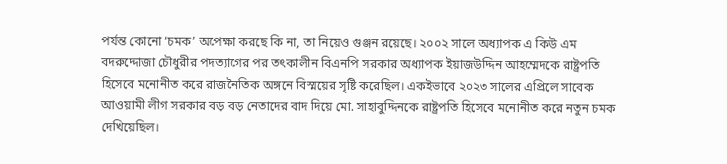পর্যন্ত কোনো ‘চমক’ অপেক্ষা করছে কি না, তা নিয়েও গুঞ্জন রয়েছে। ২০০২ সালে অধ্যাপক এ কিউ এম বদরুদ্দোজা চৌধুরীর পদত্যাগের পর তৎকালীন বিএনপি সরকার অধ্যাপক ইয়াজউদ্দিন আহম্মেদকে রাষ্ট্রপতি হিসেবে মনোনীত করে রাজনৈতিক অঙ্গনে বিস্ময়ের সৃষ্টি করেছিল। একইভাবে ২০২৩ সালের এপ্রিলে সাবেক আওয়ামী লীগ সরকার বড় বড় নেতাদের বাদ দিয়ে মো. সাহাবুদ্দিনকে রাষ্ট্রপতি হিসেবে মনোনীত করে নতুন চমক দেখিয়েছিল।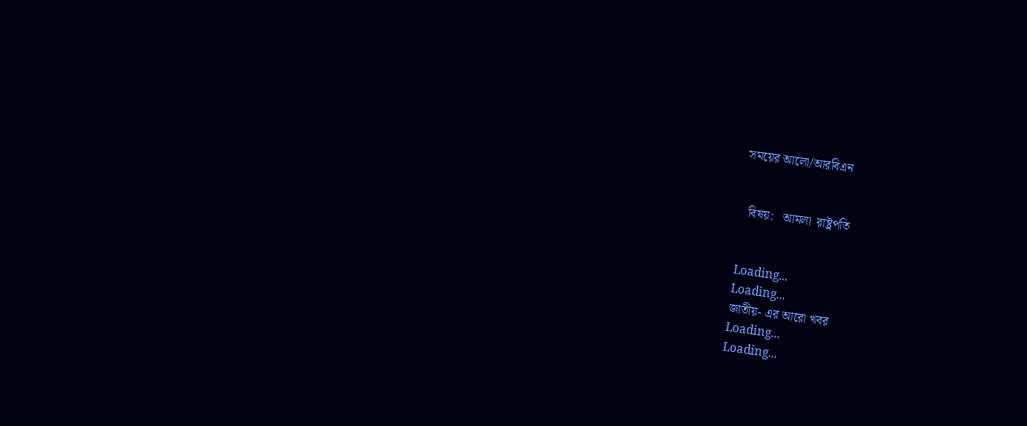সময়ের আলো/আরবিএন


  বিষয়:   আমলা  রাষ্ট্রপতি


Loading...
Loading...
জাতীয়- এর আরো খবর
Loading...
Loading...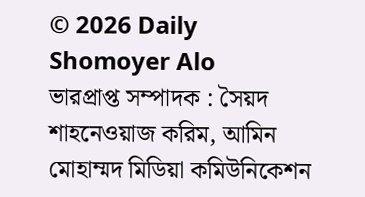© 2026 Daily Shomoyer Alo
ভারপ্রাপ্ত সম্পাদক : সৈয়দ শাহনেওয়াজ করিম, আমিন মোহাম্মদ মিডিয়া কমিউনিকেশন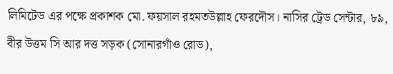লিমিটেড এর পক্ষে প্রকাশক মো. ফয়সাল রহমতউল্লাহ ফেরদৌস। নাসির ট্রেড সেন্টার, ৮৯, বীর উত্তম সি আর দত্ত সড়ক (সোনারগাঁও রোড),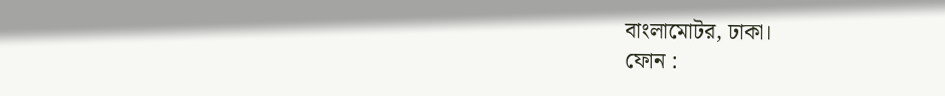বাংলামোটর, ঢাকা।
ফোন :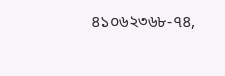৪১০৬২৩৬৮-৭৪,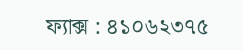ফ্যাক্স : ৪১০৬২৩৭৫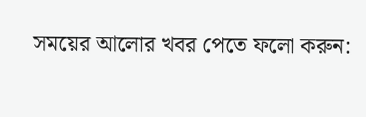সময়ের আলোর খবর পেতে ফলো করুন: